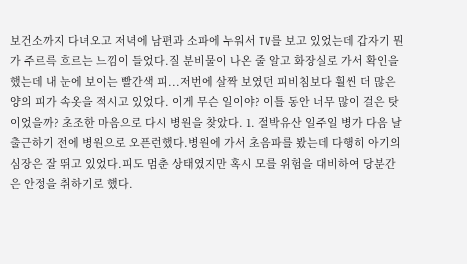보건소까지 다녀오고 저녁에 남편과 소파에 누워서 TV를 보고 있었는데 갑자기 뭔가 주르륵 흐르는 느낌이 들었다.질 분비물이 나온 줄 알고 화장실로 가서 확인을 했는데 내 눈에 보이는 빨간색 피...저번에 살짝 보였던 피비침보다 훨씬 더 많은 양의 피가 속옷을 적시고 있었다. 이게 무슨 일이야? 이틀 동안 너무 많이 걸은 탓이었을까? 초조한 마음으로 다시 병원을 찾았다. 1. 절박유산 일주일 병가 다음 날 출근하기 전에 병원으로 오픈런했다.병원에 가서 초음파를 봤는데 다행히 아기의 심장은 잘 뛰고 있었다.피도 멈춘 상태였지만 혹시 모를 위험을 대비하여 당분간은 안정을 취하기로 했다.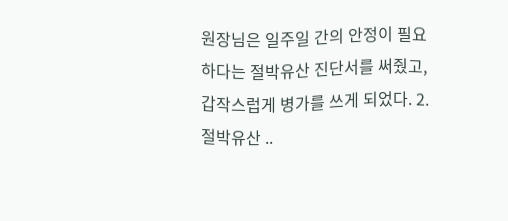원장님은 일주일 간의 안정이 필요하다는 절박유산 진단서를 써줬고, 갑작스럽게 병가를 쓰게 되었다. 2. 절박유산 ..